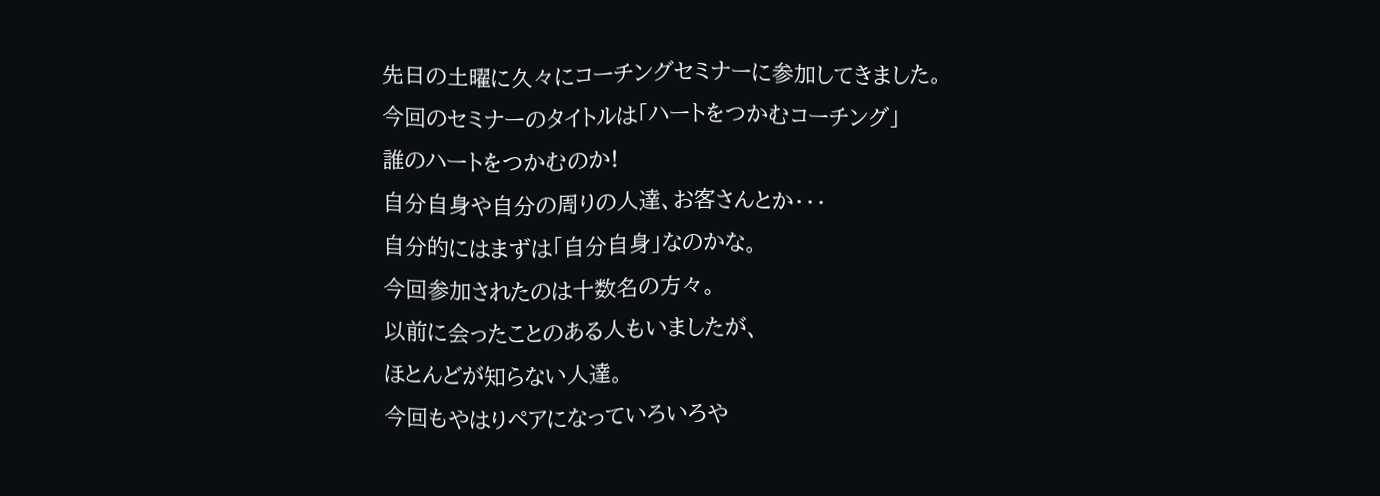先日の土曜に久々にコーチングセミナーに参加してきました。
今回のセミナーのタイトルは「ハートをつかむコーチング」
誰のハートをつかむのか!
自分自身や自分の周りの人達、お客さんとか・・・
自分的にはまずは「自分自身」なのかな。
今回参加されたのは十数名の方々。
以前に会ったことのある人もいましたが、
ほとんどが知らない人達。
今回もやはりペアになっていろいろや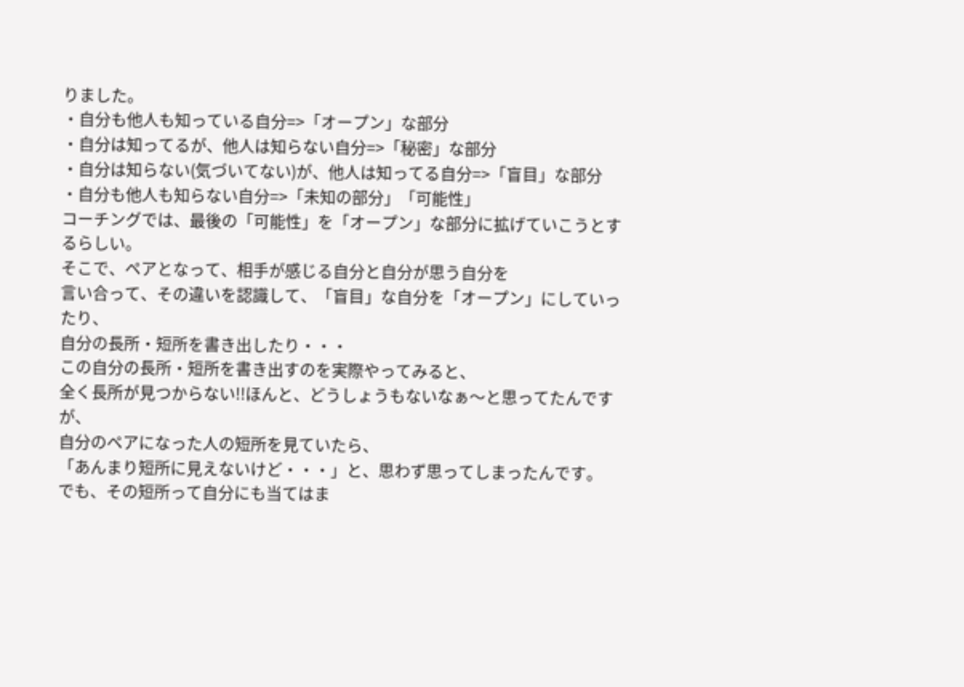りました。
・自分も他人も知っている自分=>「オープン」な部分
・自分は知ってるが、他人は知らない自分=>「秘密」な部分
・自分は知らない(気づいてない)が、他人は知ってる自分=>「盲目」な部分
・自分も他人も知らない自分=>「未知の部分」「可能性」
コーチングでは、最後の「可能性」を「オープン」な部分に拡げていこうとするらしい。
そこで、ペアとなって、相手が感じる自分と自分が思う自分を
言い合って、その違いを認識して、「盲目」な自分を「オープン」にしていったり、
自分の長所・短所を書き出したり・・・
この自分の長所・短所を書き出すのを実際やってみると、
全く長所が見つからない!!ほんと、どうしょうもないなぁ〜と思ってたんですが、
自分のペアになった人の短所を見ていたら、
「あんまり短所に見えないけど・・・」と、思わず思ってしまったんです。
でも、その短所って自分にも当てはま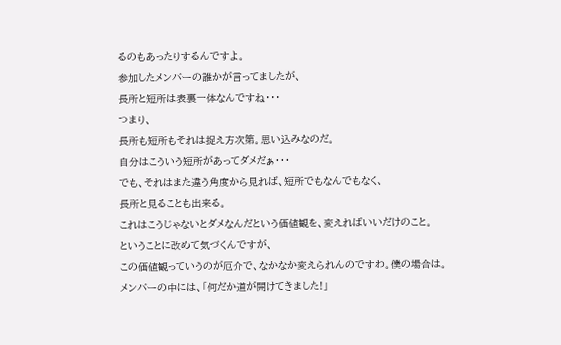るのもあったりするんですよ。
参加したメンバーの誰かが言ってましたが、
長所と短所は表裏一体なんですね・・・
つまり、
長所も短所もそれは捉え方次第。思い込みなのだ。
自分はこういう短所があってダメだぁ・・・
でも、それはまた違う角度から見れば、短所でもなんでもなく、
長所と見ることも出来る。
これはこうじゃないとダメなんだという価値観を、変えればいいだけのこと。
ということに改めて気づくんですが、
この価値観っていうのが厄介で、なかなか変えられんのですわ。僕の場合は。
メンバーの中には、「何だか道が開けてきました!」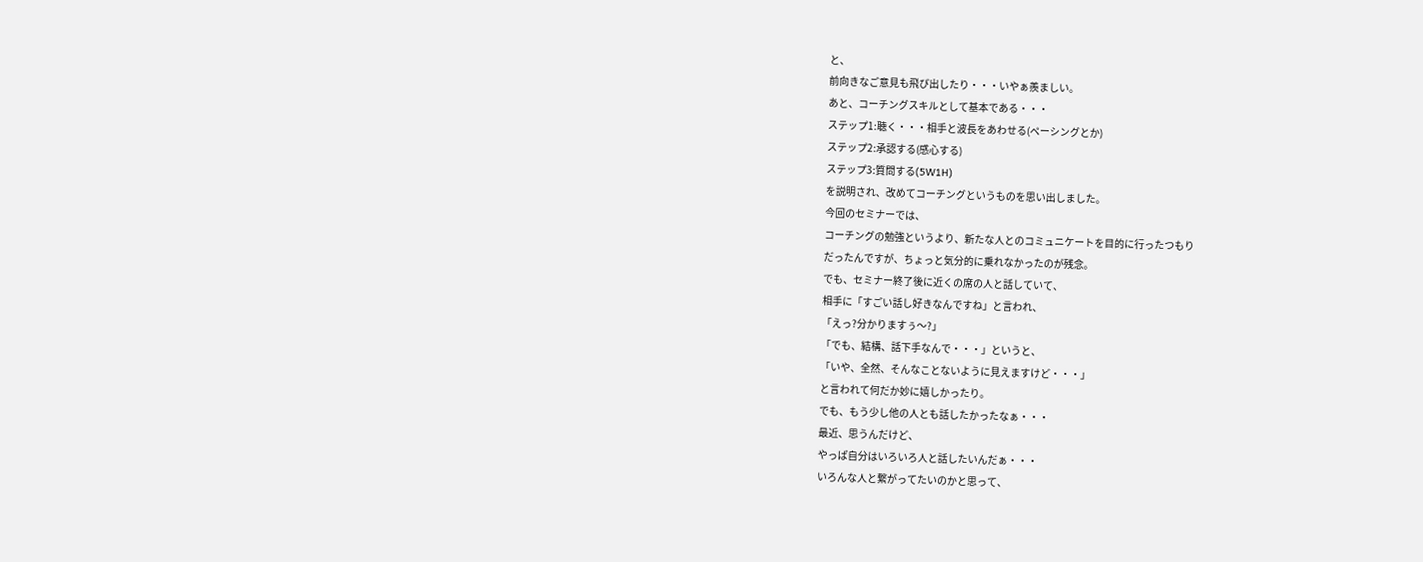と、
前向きなご意見も飛び出したり・・・いやぁ羨ましい。
あと、コーチングスキルとして基本である・・・
ステップ1:聴く・・・相手と波長をあわせる(ペーシングとか)
ステップ2:承認する(感心する)
ステップ3:質問する(5W1H)
を説明され、改めてコーチングというものを思い出しました。
今回のセミナーでは、
コーチングの勉強というより、新たな人とのコミュニケートを目的に行ったつもり
だったんですが、ちょっと気分的に乗れなかったのが残念。
でも、セミナー終了後に近くの席の人と話していて、
相手に「すごい話し好きなんですね」と言われ、
「えっ?分かりますぅ〜?」
「でも、結構、話下手なんで・・・」というと、
「いや、全然、そんなことないように見えますけど・・・」
と言われて何だか妙に嬉しかったり。
でも、もう少し他の人とも話したかったなぁ・・・
最近、思うんだけど、
やっぱ自分はいろいろ人と話したいんだぁ・・・
いろんな人と繋がってたいのかと思って、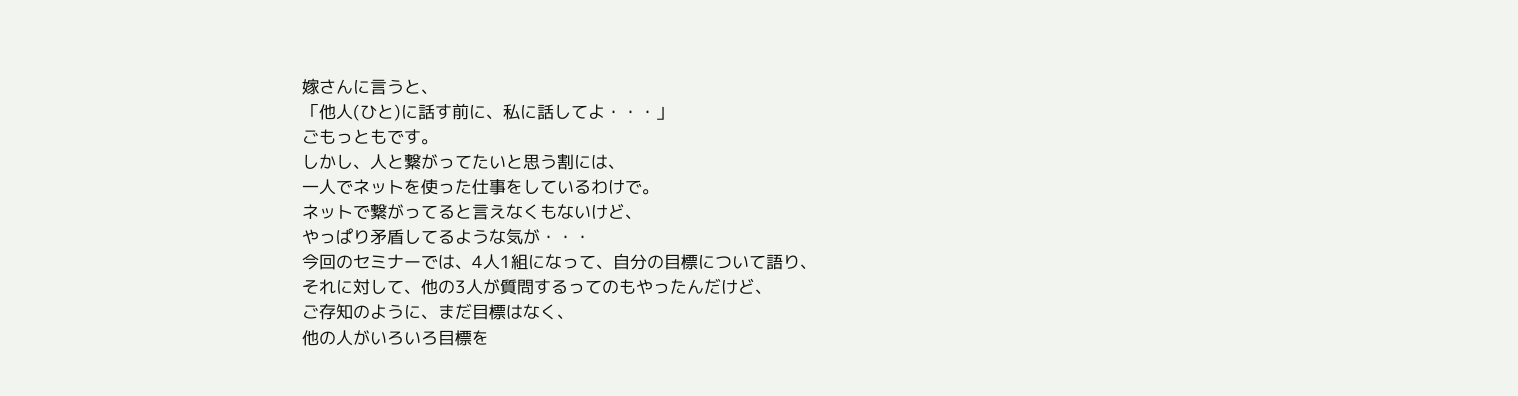嫁さんに言うと、
「他人(ひと)に話す前に、私に話してよ・・・」
ごもっともです。
しかし、人と繋がってたいと思う割には、
一人でネットを使った仕事をしているわけで。
ネットで繋がってると言えなくもないけど、
やっぱり矛盾してるような気が・・・
今回のセミナーでは、4人1組になって、自分の目標について語り、
それに対して、他の3人が質問するってのもやったんだけど、
ご存知のように、まだ目標はなく、
他の人がいろいろ目標を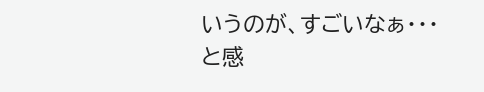いうのが、すごいなぁ・・・と感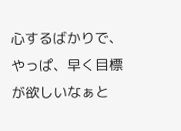心するばかりで、
やっぱ、早く目標が欲しいなぁと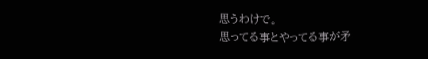思うわけで。
思ってる事とやってる事が矛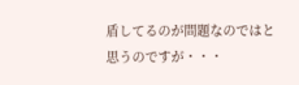盾してるのが問題なのではと思うのですが・・・